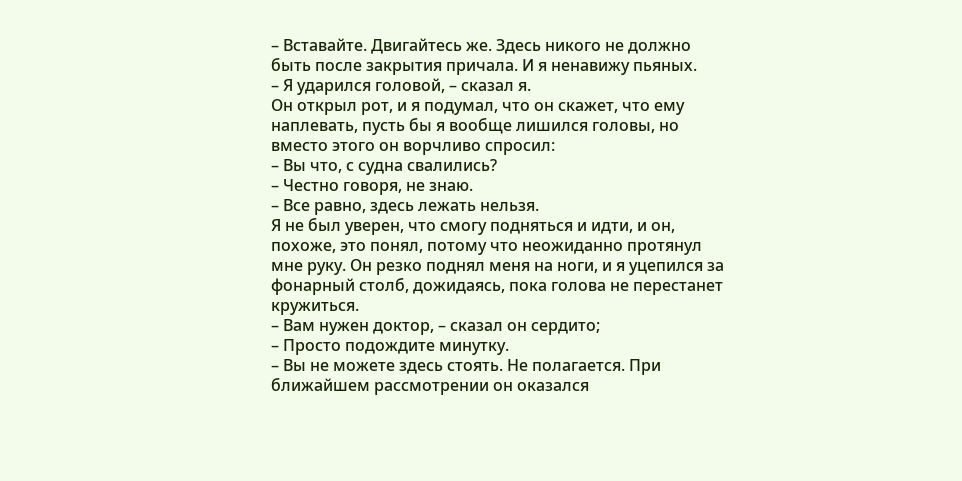– Вставайте. Двигайтесь же. Здесь никого не должно быть после закрытия причала. И я ненавижу пьяных.
– Я ударился головой, – сказал я.
Он открыл рот, и я подумал, что он скажет, что ему наплевать, пусть бы я вообще лишился головы, но вместо этого он ворчливо спросил:
– Вы что, с судна свалились?
– Честно говоря, не знаю.
– Все равно, здесь лежать нельзя.
Я не был уверен, что смогу подняться и идти, и он, похоже, это понял, потому что неожиданно протянул мне руку. Он резко поднял меня на ноги, и я уцепился за фонарный столб, дожидаясь, пока голова не перестанет кружиться.
– Вам нужен доктор, – сказал он сердито;
– Просто подождите минутку.
– Вы не можете здесь стоять. Не полагается. При ближайшем рассмотрении он оказался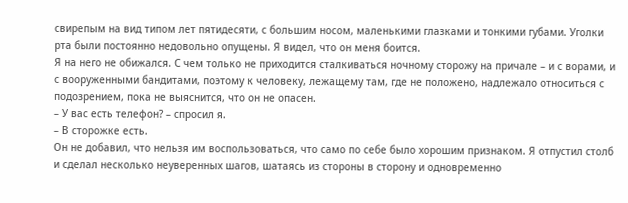свирепым на вид типом лет пятидесяти, с большим носом, маленькими глазками и тонкими губами. Уголки рта были постоянно недовольно опущены. Я видел, что он меня боится.
Я на него не обижался. С чем только не приходится сталкиваться ночному сторожу на причале – и с ворами, и с вооруженными бандитами, поэтому к человеку, лежащему там, где не положено, надлежало относиться с подозрением, пока не выяснится, что он не опасен.
– У вас есть телефон? – спросил я.
– В сторожке есть.
Он не добавил, что нельзя им воспользоваться, что само по себе было хорошим признаком. Я отпустил столб и сделал несколько неуверенных шагов, шатаясь из стороны в сторону и одновременно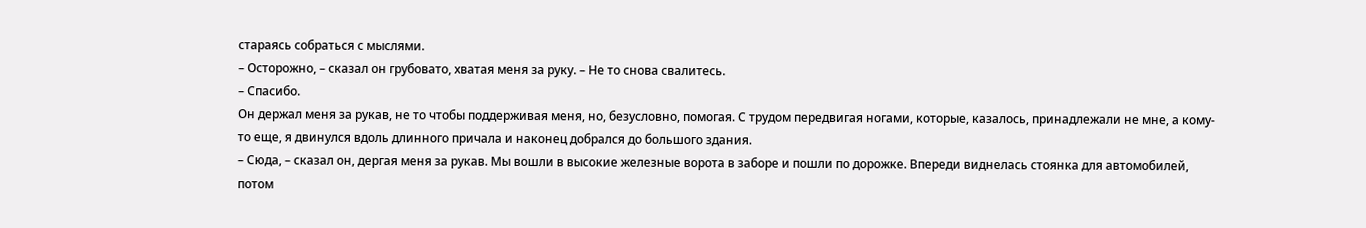стараясь собраться с мыслями.
– Осторожно, – сказал он грубовато, хватая меня за руку. – Не то снова свалитесь.
– Спасибо.
Он держал меня за рукав, не то чтобы поддерживая меня, но, безусловно, помогая. С трудом передвигая ногами, которые, казалось, принадлежали не мне, а кому-то еще, я двинулся вдоль длинного причала и наконец добрался до большого здания.
– Сюда, – сказал он, дергая меня за рукав. Мы вошли в высокие железные ворота в заборе и пошли по дорожке. Впереди виднелась стоянка для автомобилей, потом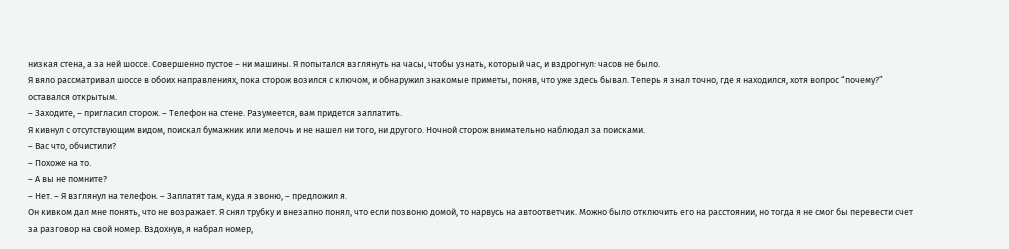низкая стена, а за ней шоссе. Совершенно пустое – ни машины. Я попытался взглянуть на часы, чтобы узнать, который час, и вздрогнул: часов не было.
Я вяло рассматривал шоссе в обоих направлениях, пока сторож возился с ключом, и обнаружил знакомые приметы, поняв, что уже здесь бывал. Теперь я знал точно, где я находился, хотя вопрос “почему?” оставался открытым.
– Заходите, – пригласил сторож. – Телефон на стене. Разумеется, вам придется заплатить.
Я кивнул с отсутствующим видом, поискал бумажник или мелочь и не нашел ни того, ни другого. Ночной сторож внимательно наблюдал за поисками.
– Вас что, обчистили?
– Похоже на то.
– А вы не помните?
– Нет. – Я взглянул на телефон. – Заплатят там, куда я звоню, – предложил я.
Он кивком дал мне понять, что не возражает. Я снял трубку и внезапно понял, что если позвоню домой, то нарвусь на автоответчик. Можно было отключить его на расстоянии, но тогда я не смог бы перевести счет за разговор на свой номер. Вздохнув, я набрал номер,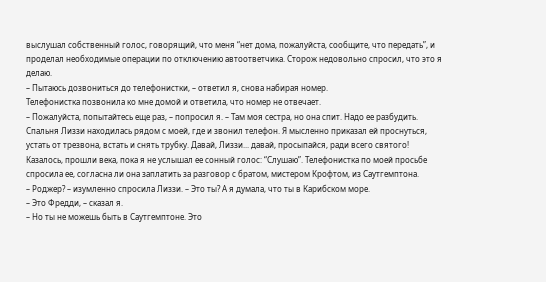выслушал собственный голос, говорящий, что меня “нет дома, пожалуйста, сообщите, что передать”, и проделал необходимые операции по отключению автоответчика. Сторож недовольно спросил, что это я делаю.
– Пытаюсь дозвониться до телефонистки, – ответил я, снова набирая номер.
Телефонистка позвонила ко мне домой и ответила, что номер не отвечает.
– Пожалуйста, попытайтесь еще раз, – попросил я. – Там моя сестра, но она спит. Надо ее разбудить.
Спальня Лиззи находилась рядом с моей, где и звонил телефон. Я мысленно приказал ей проснуться, устать от трезвона, встать и снять трубку. Давай, Лиззи... давай, просыпайся, ради всего святого!
Казалось, прошли века, пока я не услышал ее сонный голос: “Слушаю”. Телефонистка по моей просьбе спросила ее, согласна ли она заплатить за разговор с братом, мистером Крофтом, из Саутгемптона.
– Роджер? – изумленно спросила Лиззи. – Это ты? А я думала, что ты в Карибском море.
– Это Фредди, – сказал я.
– Но ты не можешь быть в Саутгемптоне. Это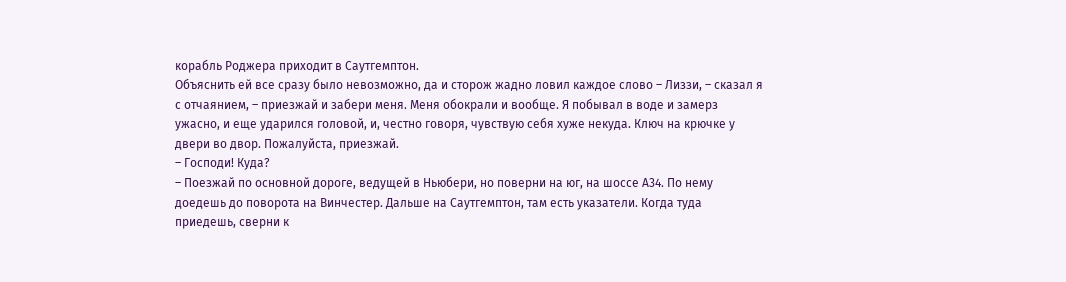корабль Роджера приходит в Саутгемптон.
Объяснить ей все сразу было невозможно, да и сторож жадно ловил каждое слово – Лиззи, – сказал я с отчаянием, – приезжай и забери меня. Меня обокрали и вообще. Я побывал в воде и замерз ужасно, и еще ударился головой, и, честно говоря, чувствую себя хуже некуда. Ключ на крючке у двери во двор. Пожалуйста, приезжай.
– Господи! Куда?
– Поезжай по основной дороге, ведущей в Ньюбери, но поверни на юг, на шоссе А34. По нему доедешь до поворота на Винчестер. Дальше на Саутгемптон, там есть указатели. Когда туда приедешь, сверни к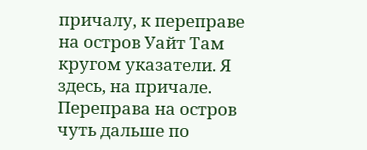причалу, к переправе на остров Уайт Там кругом указатели. Я здесь, на причале. Переправа на остров чуть дальше по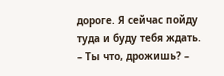дороге. Я сейчас пойду туда и буду тебя ждать.
– Ты что, дрожишь? –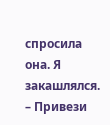спросила она. Я закашлялся.
– Привези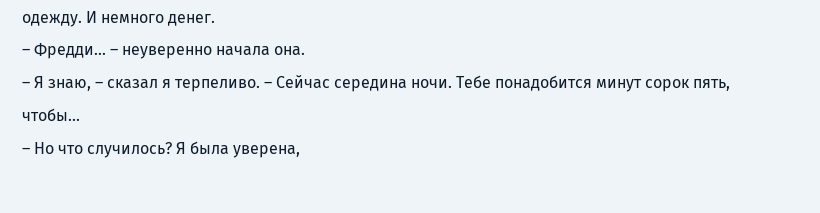одежду. И немного денег.
– Фредди... – неуверенно начала она.
– Я знаю, – сказал я терпеливо. – Сейчас середина ночи. Тебе понадобится минут сорок пять, чтобы...
– Но что случилось? Я была уверена,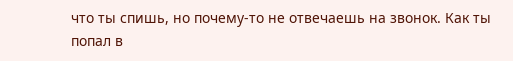что ты спишь, но почему-то не отвечаешь на звонок. Как ты попал в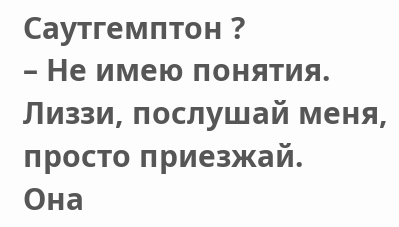Саутгемптон ?
– Не имею понятия. Лиззи, послушай меня, просто приезжай.
Она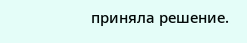приняла решение.